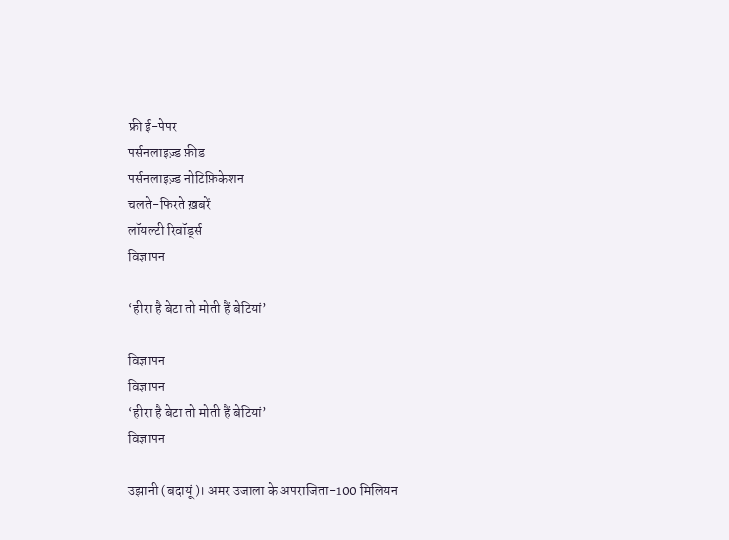फ्री ई-पेपर
पर्सनलाइज़्ड फ़ीड
पर्सनलाइज़्ड नोटिफ़िकेशन
चलते-फिरते ख़बरें
लॉयल्टी रिवॉर्ड्स
विज्ञापन

‘हीरा है बेटा तो मोती हैं बेटियां’

विज्ञापन
विज्ञापन
‘हीरा है बेटा तो मोती हैं बेटियां’
विज्ञापन

उझानी (बदायूं)। अमर उजाला के अपराजिता-100 मिलियन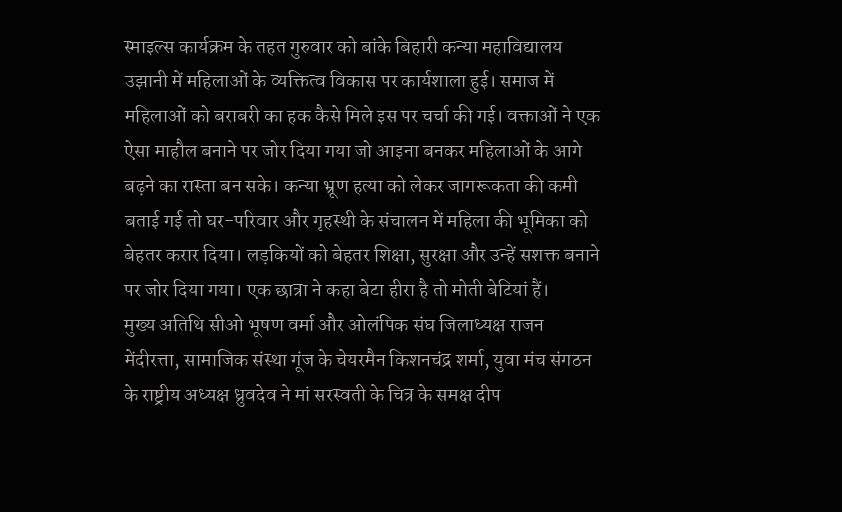स्माइल्स कार्यक्रम के तहत गुरुवार को बांके बिहारी कन्या महाविद्यालय उझानी में महिलाओं के व्यक्तित्व विकास पर कार्यशाला हुई। समाज में महिलाओं को बराबरी का हक कैसे मिले इस पर चर्चा की गई। वक्ताओं ने एक ऐसा माहौल बनाने पर जोर दिया गया जो आइना बनकर महिलाओं के आगे बढ़ने का रास्ता बन सके। कन्या भ्रूण हत्या को लेकर जागरूकता की कमी बताई गई तो घर-परिवार और गृहस्थी के संचालन में महिला की भूमिका को बेहतर करार दिया। लड़कियों को बेहतर शिक्षा, सुरक्षा और उन्हें सशक्त बनाने पर जोर दिया गया। एक छात्रा ने कहा बेटा हीरा है तो मोती बेटियां हैं।
मुख्य अतिथि सीओ भूषण वर्मा और ओलंपिक संघ जिलाध्यक्ष राजन मेंदीरत्ता, सामाजिक संस्था गूंज के चेयरमैन किशनचंद्र शर्मा, युवा मंच संगठन के राष्ट्रीय अध्यक्ष ध्रुवदेव ने मां सरस्वती के चित्र के समक्ष दीप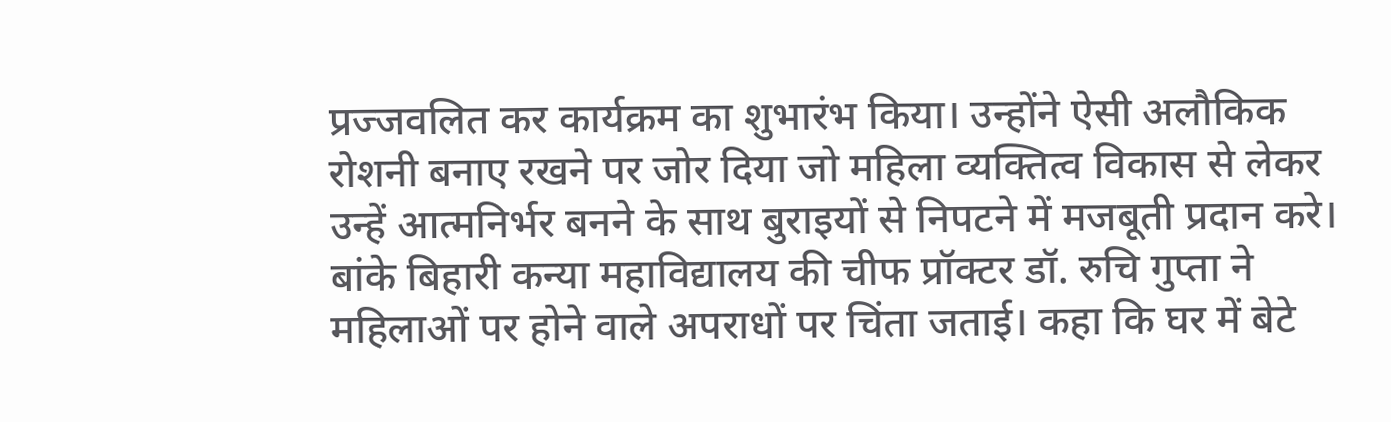प्रज्जवलित कर कार्यक्रम का शुभारंभ किया। उन्होंने ऐसी अलौकिक रोशनी बनाए रखने पर जोर दिया जो महिला व्यक्तित्व विकास से लेकर उन्हें आत्मनिर्भर बनने के साथ बुराइयों से निपटने में मजबूती प्रदान करे। बांके बिहारी कन्या महाविद्यालय की चीफ प्रॉक्टर डॉ. रुचि गुप्ता ने महिलाओं पर होने वाले अपराधों पर चिंता जताई। कहा कि घर में बेटे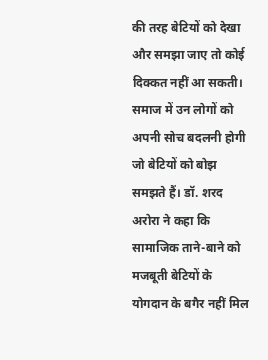की तरह बेटियों को देखा और समझा जाए तो कोई दिक्कत नहीं आ सकती। समाज में उन लोगों को अपनी सोच बदलनी होगी जो बेटियों को बोझ समझते हैं। डॉ. शरद अरोरा ने कहा कि सामाजिक ताने-बाने को मजबूती बेटियों के योगदान के बगैर नहीं मिल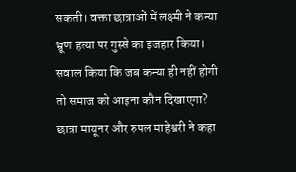सकती। वक्ता छात्राओं में लक्ष्मी ने कन्या भ्रूण हत्या पर गुस्से का इजहार किया। सवाल किया कि जब कन्या ही नहीं होगी तो समाज को आइना कौन दिखाएगा? छात्रा मायूनर और रुपल माहेश्वरी ने कहा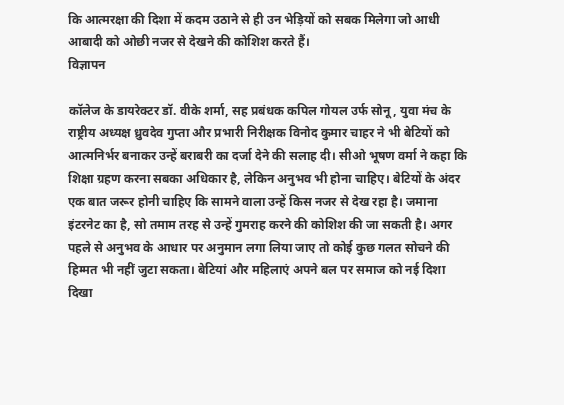कि आत्मरक्षा की दिशा में कदम उठाने से ही उन भेड़ियों को सबक मिलेगा जो आधी आबादी को ओछी नजर से देखने की कोशिश करते हैं।
विज्ञापन

कॉलेज के डायरेक्टर डॉ. वीके शर्मा, सह प्रबंधक कपिल गोयल उर्फ सोनू, युवा मंच के राष्ट्रीय अध्यक्ष ध्रुवदेव गुप्ता और प्रभारी निरीक्षक विनोद कुमार चाहर ने भी बेटियों को आत्मनिर्भर बनाकर उन्हें बराबरी का दर्जा देने की सलाह दी। सीओ भूषण वर्मा ने कहा कि शिक्षा ग्रहण करना सबका अधिकार है, लेकिन अनुभव भी होना चाहिए। बेटियों के अंदर एक बात जरूर होनी चाहिए कि सामने वाला उन्हें किस नजर से देख रहा है। जमाना इंटरनेट का है, सो तमाम तरह से उन्हें गुमराह करने की कोशिश की जा सकती है। अगर पहले से अनुभव के आधार पर अनुमान लगा लिया जाए तो कोई कुछ गलत सोचने की हिम्मत भी नहीं जुटा सकता। बेटियां और महिलाएं अपने बल पर समाज को नई दिशा दिखा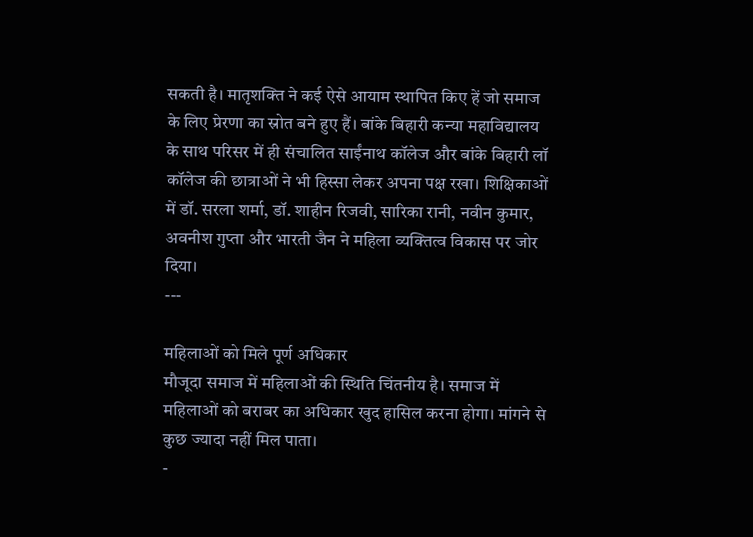सकती है। मातृशक्ति ने कई ऐसे आयाम स्थापित किए हें जो समाज के लिए प्रेरणा का स्रोत बने हुए हैं। बांके बिहारी कन्या महाविद्यालय के साथ परिसर में ही संचालित साईंनाथ कॉलेज और बांके बिहारी लॉ कॉलेज की छात्राओं ने भी हिस्सा लेकर अपना पक्ष रखा। शिक्षिकाओं में डॉ. सरला शर्मा, डॉ. शाहीन रिजवी, सारिका रानी, नवीन कुमार, अवनीश गुप्ता और भारती जैन ने महिला व्यक्तित्व विकास पर जोर दिया।
---

महिलाओं को मिले पूर्ण अधिकार
मौजूदा समाज में महिलाओं की स्थिति चिंतनीय है। समाज में महिलाओं को बराबर का अधिकार खुद हासिल करना होगा। मांगने से कुछ ज्यादा नहीं मिल पाता।
-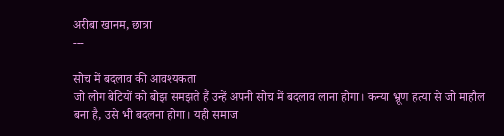अरीबा खानम, छात्रा
---

सोच में बदलाव की आवश्यकता
जो लोग बेटियों को बोझ समझते हैं उन्हें अपनी सोच में बदलाव लाना होगा। कन्या भ्रूण हत्या से जो माहौल बना है, उसे भी बदलना होगा। यही समाज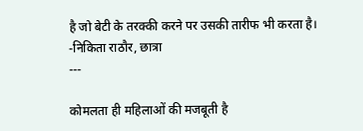है जो बेटी के तरक्की करने पर उसकी तारीफ भी करता है।
-निकिता राठौर, छात्रा
---

कोमलता ही महिलाओं की मजबूती है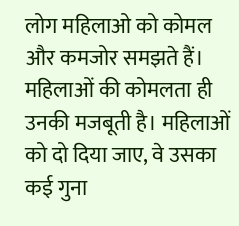लोग महिलाओ को कोमल और कमजोर समझते हैं। महिलाओं की कोमलता ही उनकी मजबूती है। महिलाओं को दो दिया जाए, वे उसका कई गुना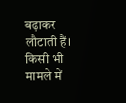बढ़ाकर लौटाती हैं। किसी भी मामले में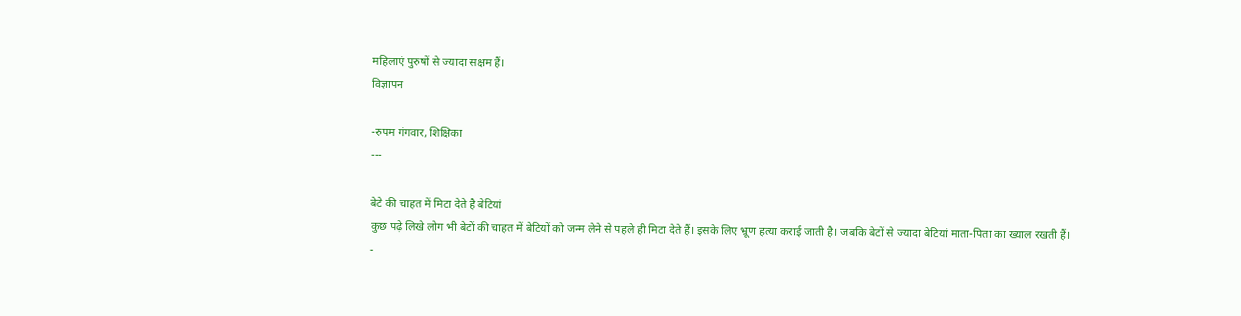महिलाएं पुरुषों से ज्यादा सक्षम हैं।
विज्ञापन

-रुपम गंगवार, शिक्षिका
---

बेटे की चाहत में मिटा देते है बेटियां
कुछ पढ़े लिखे लोग भी बेटों की चाहत में बेटियों को जन्म लेने से पहले ही मिटा देते हैं। इसके लिए भ्रूण हत्या कराई जाती है। जबकि बेटों से ज्यादा बेटियां माता-पिता का ख्याल रखती हैं।
-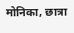मोनिका, छात्रा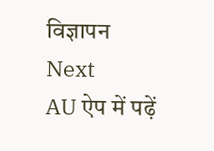विज्ञापन
Next
AU ऐप में पढ़ें